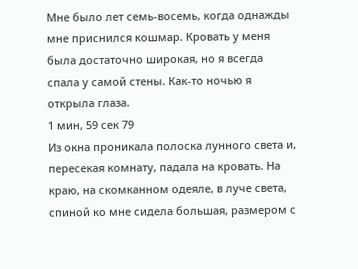Мне было лет семь-восемь, когда однажды мне приснился кошмар. Кровать у меня была достаточно широкая, но я всегда спала у самой стены. Как-то ночью я открыла глаза.
1 мин, 59 сек 79
Из окна проникала полоска лунного света и, пересекая комнату, падала на кровать. На краю, на скомканном одеяле, в луче света, спиной ко мне сидела большая, размером с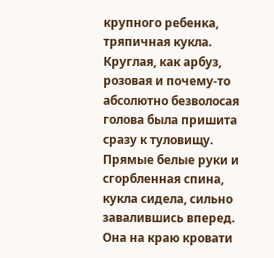крупного ребенка, тряпичная кукла. Круглая, как арбуз, розовая и почему-то абсолютно безволосая голова была пришита сразу к туловищу. Прямые белые руки и сгорбленная спина, кукла сидела, сильно завалившись вперед. Она на краю кровати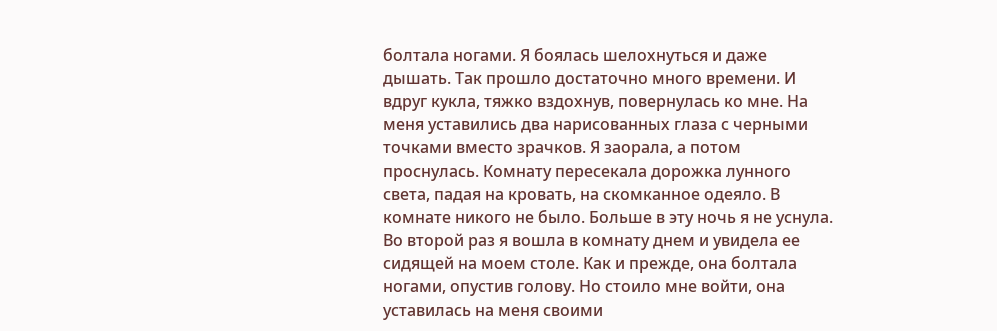болтала ногами. Я боялась шелохнуться и даже дышать. Так прошло достаточно много времени. И вдруг кукла, тяжко вздохнув, повернулась ко мне. На меня уставились два нарисованных глаза с черными точками вместо зрачков. Я заорала, а потом проснулась. Комнату пересекала дорожка лунного света, падая на кровать, на скомканное одеяло. В комнате никого не было. Больше в эту ночь я не уснула.
Во второй раз я вошла в комнату днем и увидела ее сидящей на моем столе. Как и прежде, она болтала ногами, опустив голову. Но стоило мне войти, она уставилась на меня своими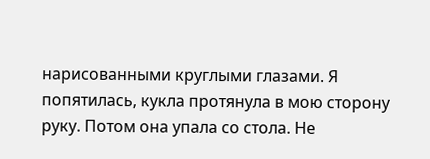нарисованными круглыми глазами. Я попятилась, кукла протянула в мою сторону руку. Потом она упала со стола. Не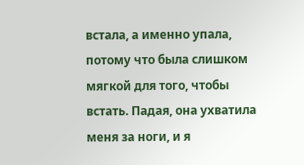встала, а именно упала, потому что была слишком мягкой для того, чтобы встать. Падая, она ухватила меня за ноги, и я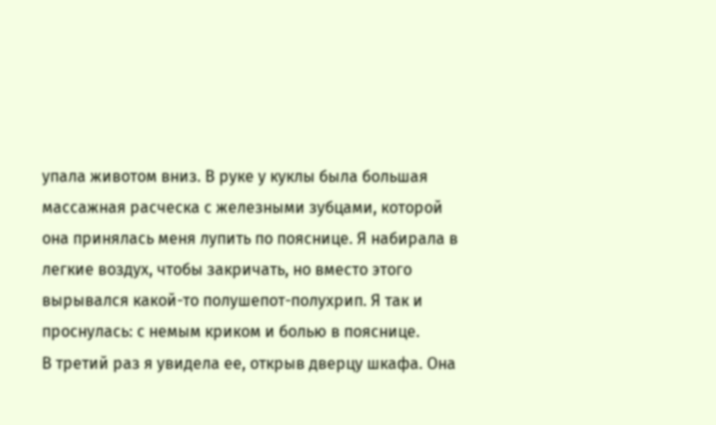упала животом вниз. В руке у куклы была большая массажная расческа с железными зубцами, которой она принялась меня лупить по пояснице. Я набирала в легкие воздух, чтобы закричать, но вместо этого вырывался какой-то полушепот-полухрип. Я так и проснулась: с немым криком и болью в пояснице.
В третий раз я увидела ее, открыв дверцу шкафа. Она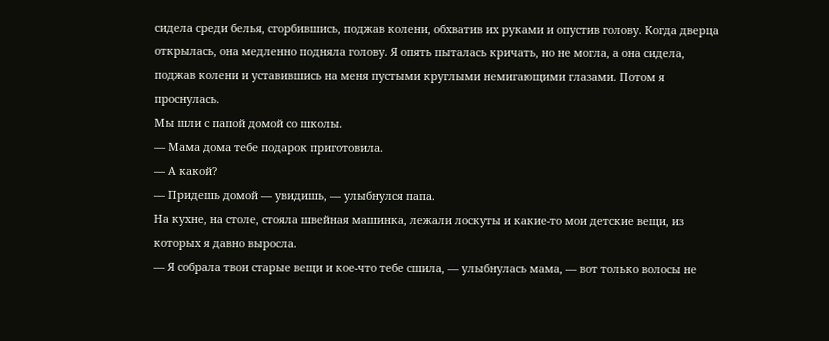сидела среди белья, сгорбившись, поджав колени, обхватив их руками и опустив голову. Когда дверца открылась, она медленно подняла голову. Я опять пыталась кричать, но не могла, а она сидела, поджав колени и уставившись на меня пустыми круглыми немигающими глазами. Потом я проснулась.
Мы шли с папой домой со школы.
— Мама дома тебе подарок приготовила.
— А какой?
— Придешь домой — увидишь, — улыбнулся папа.
На кухне, на столе, стояла швейная машинка, лежали лоскуты и какие-то мои детские вещи, из которых я давно выросла.
— Я собрала твои старые вещи и кое-что тебе сшила, — улыбнулась мама, — вот только волосы не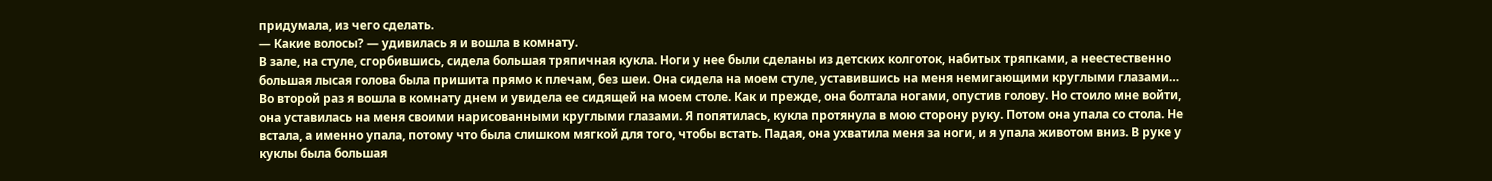придумала, из чего сделать.
— Какие волосы? — удивилась я и вошла в комнату.
В зале, на стуле, сгорбившись, сидела большая тряпичная кукла. Ноги у нее были сделаны из детских колготок, набитых тряпками, а неестественно большая лысая голова была пришита прямо к плечам, без шеи. Она сидела на моем стуле, уставившись на меня немигающими круглыми глазами…
Во второй раз я вошла в комнату днем и увидела ее сидящей на моем столе. Как и прежде, она болтала ногами, опустив голову. Но стоило мне войти, она уставилась на меня своими нарисованными круглыми глазами. Я попятилась, кукла протянула в мою сторону руку. Потом она упала со стола. Не встала, а именно упала, потому что была слишком мягкой для того, чтобы встать. Падая, она ухватила меня за ноги, и я упала животом вниз. В руке у куклы была большая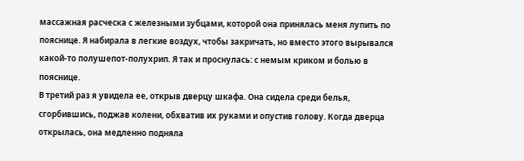массажная расческа с железными зубцами, которой она принялась меня лупить по пояснице. Я набирала в легкие воздух, чтобы закричать, но вместо этого вырывался какой-то полушепот-полухрип. Я так и проснулась: с немым криком и болью в пояснице.
В третий раз я увидела ее, открыв дверцу шкафа. Она сидела среди белья, сгорбившись, поджав колени, обхватив их руками и опустив голову. Когда дверца открылась, она медленно подняла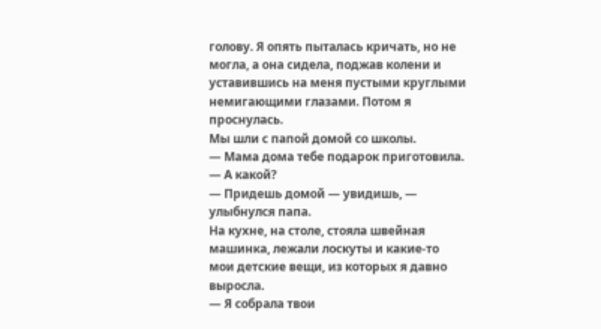голову. Я опять пыталась кричать, но не могла, а она сидела, поджав колени и уставившись на меня пустыми круглыми немигающими глазами. Потом я проснулась.
Мы шли с папой домой со школы.
— Мама дома тебе подарок приготовила.
— А какой?
— Придешь домой — увидишь, — улыбнулся папа.
На кухне, на столе, стояла швейная машинка, лежали лоскуты и какие-то мои детские вещи, из которых я давно выросла.
— Я собрала твои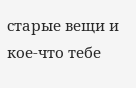старые вещи и кое-что тебе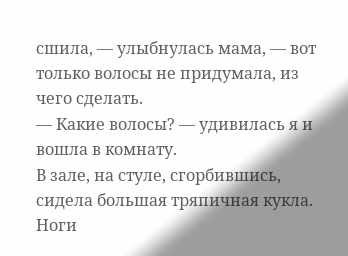сшила, — улыбнулась мама, — вот только волосы не придумала, из чего сделать.
— Какие волосы? — удивилась я и вошла в комнату.
В зале, на стуле, сгорбившись, сидела большая тряпичная кукла. Ноги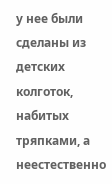у нее были сделаны из детских колготок, набитых тряпками, а неестественно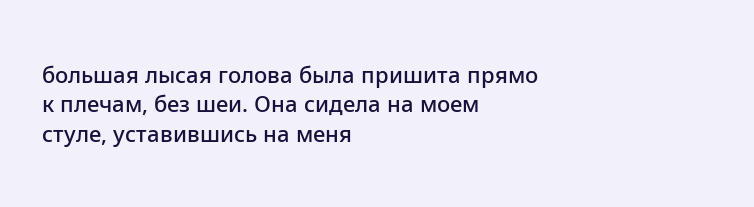большая лысая голова была пришита прямо к плечам, без шеи. Она сидела на моем стуле, уставившись на меня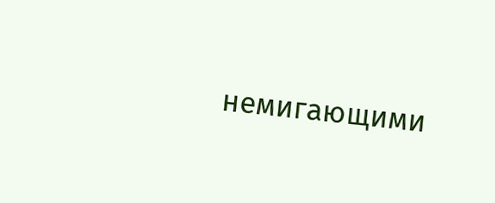немигающими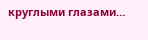круглыми глазами…